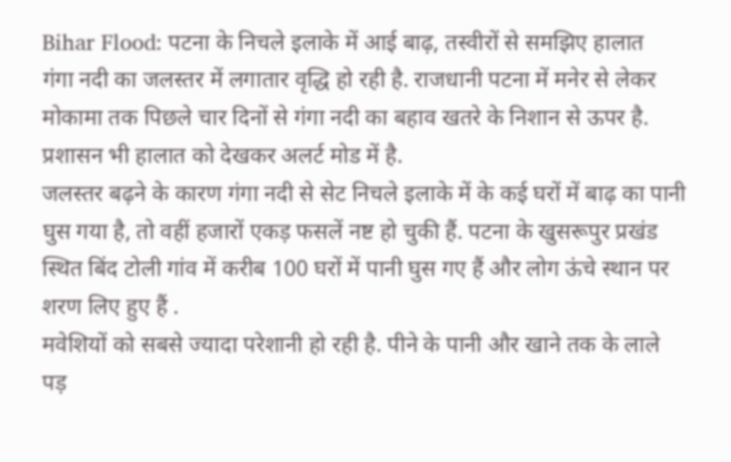Bihar Flood: पटना के निचले इलाके में आई बाढ़, तस्वीरों से समझिए हालात
गंगा नदी का जलस्तर में लगातार वृद्धि हो रही है. राजधानी पटना में मनेर से लेकर मोकामा तक पिछले चार दिनों से गंगा नदी का बहाव खतरे के निशान से ऊपर है. प्रशासन भी हालात को देखकर अलर्ट मोड में है.
जलस्तर बढ़ने के कारण गंगा नदी से सेट निचले इलाके में के कई घरों में बाढ़ का पानी घुस गया है, तो वहीं हजारों एकड़ फसलें नष्ट हो चुकी हैं. पटना के खुसरूपुर प्रखंड स्थित बिंद टोली गांव में करीब 100 घरों में पानी घुस गए हैं और लोग ऊंचे स्थान पर शरण लिए हुए हैं .
मवेशियों को सबसे ज्यादा परेशानी हो रही है. पीने के पानी और खाने तक के लाले पड़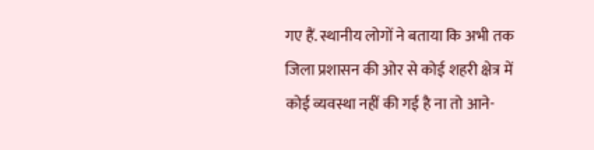गए हैं. स्थानीय लोगों ने बताया कि अभी तक जिला प्रशासन की ओर से कोई शहरी क्षेत्र में कोई व्यवस्था नहीं की गई है ना तो आने-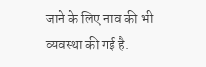जाने के लिए नाव की भी व्यवस्था की गई है.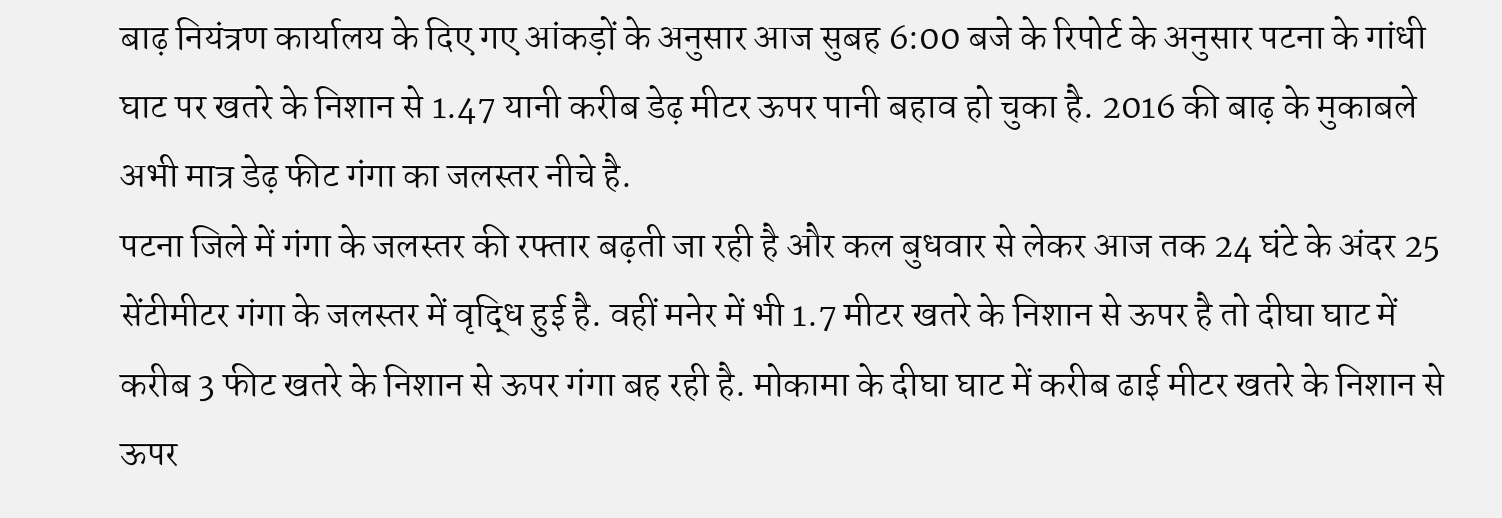बाढ़ नियंत्रण कार्यालय के दिए गए आंकड़ों के अनुसार आज सुबह 6:00 बजे के रिपोर्ट के अनुसार पटना के गांधी घाट पर खतरे के निशान से 1.47 यानी करीब डेढ़ मीटर ऊपर पानी बहाव हो चुका है. 2016 की बाढ़ के मुकाबले अभी मात्र डेढ़ फीट गंगा का जलस्तर नीचे है.
पटना जिले में गंगा के जलस्तर की रफ्तार बढ़ती जा रही है और कल बुधवार से लेकर आज तक 24 घंटे के अंदर 25 सेंटीमीटर गंगा के जलस्तर में वृद्धि हुई है. वहीं मनेर में भी 1.7 मीटर खतरे के निशान से ऊपर है तो दीघा घाट में करीब 3 फीट खतरे के निशान से ऊपर गंगा बह रही है. मोकामा के दीघा घाट में करीब ढाई मीटर खतरे के निशान से ऊपर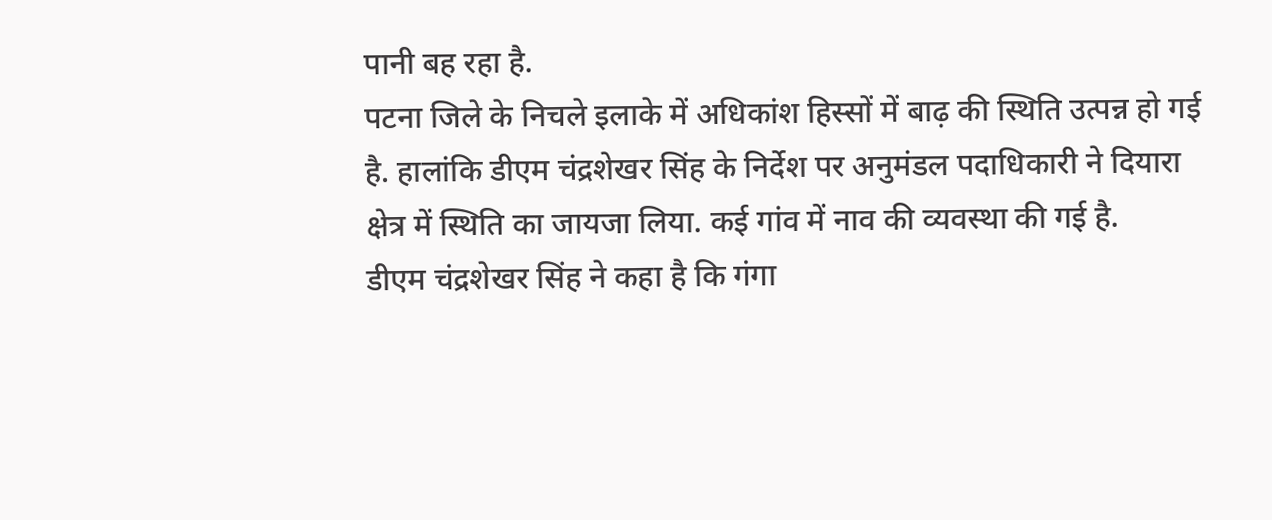पानी बह रहा है.
पटना जिले के निचले इलाके में अधिकांश हिस्सों में बाढ़ की स्थिति उत्पन्न हो गई है. हालांकि डीएम चंद्रशेखर सिंह के निर्देश पर अनुमंडल पदाधिकारी ने दियारा क्षेत्र में स्थिति का जायजा लिया. कई गांव में नाव की व्यवस्था की गई है.
डीएम चंद्रशेखर सिंह ने कहा है कि गंगा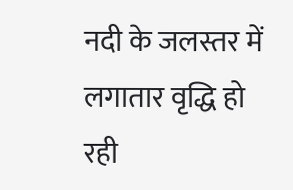नदी के जलस्तर में लगातार वृद्धि हो रही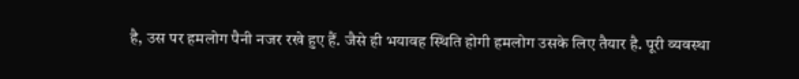है, उस पर हमलोग पैनी नजर रखे हुए हैं. जैसे ही भयावह स्थिति होगी हमलोग उसके लिए तैयार है. पूरी व्यवस्था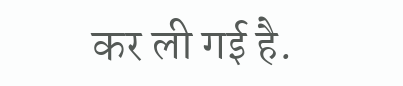कर ली गई है.